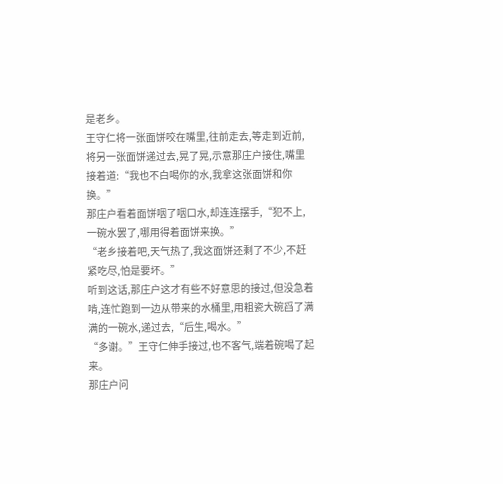是老乡。
王守仁将一张面饼咬在嘴里,往前走去,等走到近前,将另一张面饼递过去,晃了晃,示意那庄户接住,嘴里接着道:“我也不白喝你的水,我拿这张面饼和你换。”
那庄户看着面饼咽了咽口水,却连连摆手,“犯不上,一碗水罢了,哪用得着面饼来换。”
“老乡接着吧,天气热了,我这面饼还剩了不少,不赶紧吃尽,怕是要坏。”
听到这话,那庄户这才有些不好意思的接过,但没急着啃,连忙跑到一边从带来的水桶里,用粗瓷大碗舀了满满的一碗水,递过去,“后生,喝水。”
“多谢。”王守仁伸手接过,也不客气,端着碗喝了起来。
那庄户问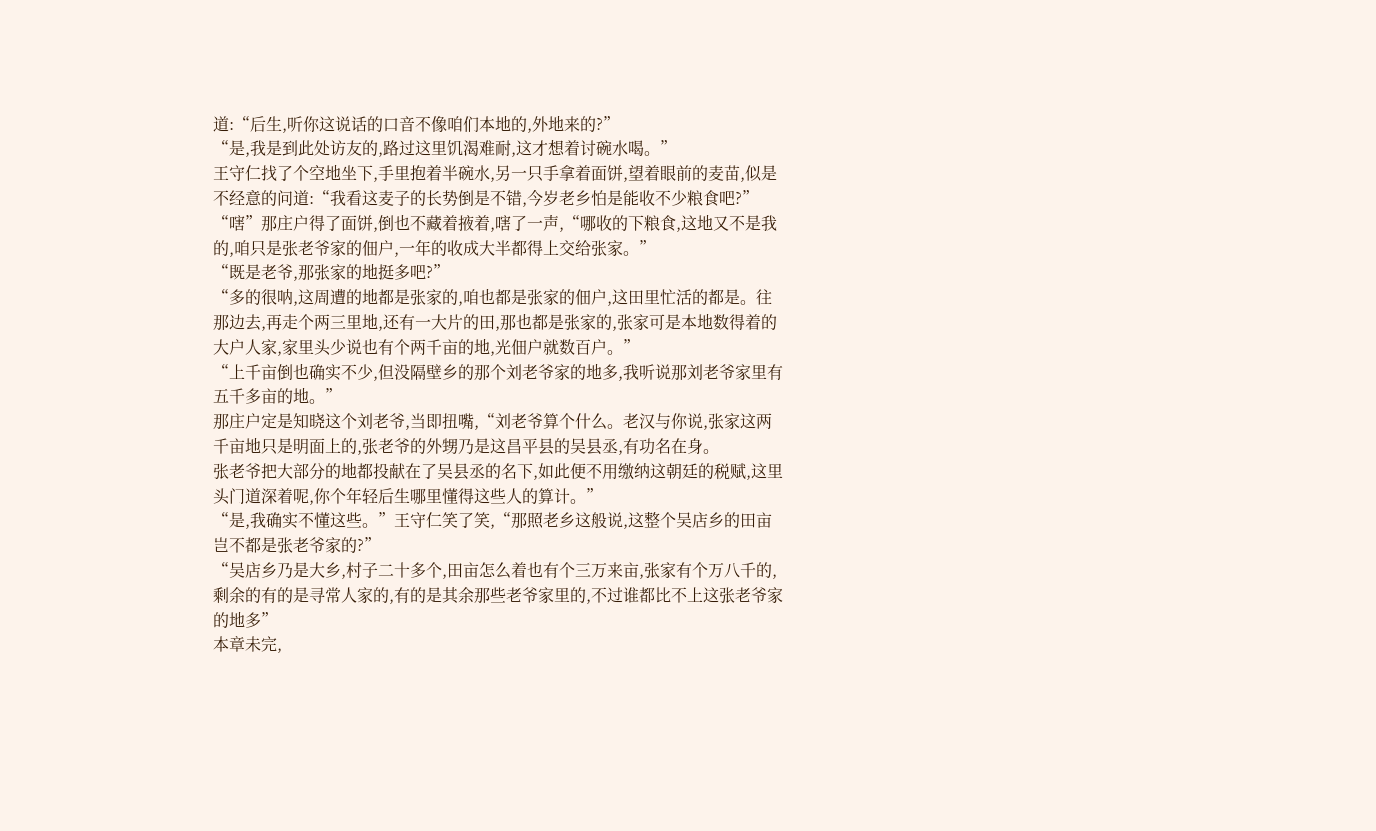道:“后生,听你这说话的口音不像咱们本地的,外地来的?”
“是,我是到此处访友的,路过这里饥渴难耐,这才想着讨碗水喝。”
王守仁找了个空地坐下,手里抱着半碗水,另一只手拿着面饼,望着眼前的麦苗,似是不经意的问道:“我看这麦子的长势倒是不错,今岁老乡怕是能收不少粮食吧?”
“嗐”那庄户得了面饼,倒也不藏着掖着,嗐了一声,“哪收的下粮食,这地又不是我的,咱只是张老爷家的佃户,一年的收成大半都得上交给张家。”
“既是老爷,那张家的地挺多吧?”
“多的很呐,这周遭的地都是张家的,咱也都是张家的佃户,这田里忙活的都是。往那边去,再走个两三里地,还有一大片的田,那也都是张家的,张家可是本地数得着的大户人家,家里头少说也有个两千亩的地,光佃户就数百户。”
“上千亩倒也确实不少,但没隔壁乡的那个刘老爷家的地多,我听说那刘老爷家里有五千多亩的地。”
那庄户定是知晓这个刘老爷,当即扭嘴,“刘老爷算个什么。老汉与你说,张家这两千亩地只是明面上的,张老爷的外甥乃是这昌平县的吴县丞,有功名在身。
张老爷把大部分的地都投献在了吴县丞的名下,如此便不用缴纳这朝廷的税赋,这里头门道深着呢,你个年轻后生哪里懂得这些人的算计。”
“是,我确实不懂这些。”王守仁笑了笑,“那照老乡这般说,这整个吴店乡的田亩岂不都是张老爷家的?”
“吴店乡乃是大乡,村子二十多个,田亩怎么着也有个三万来亩,张家有个万八千的,剩余的有的是寻常人家的,有的是其余那些老爷家里的,不过谁都比不上这张老爷家的地多”
本章未完,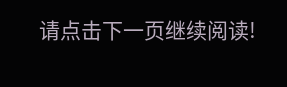请点击下一页继续阅读!